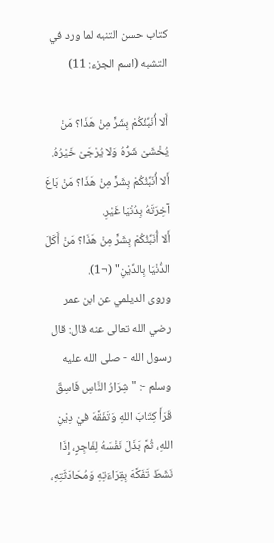كتاب حسن التنبه لما ورد في التشبه (اسم الجزء: 11)

أَلا أُنَبِّئُكُمْ بِشَرٍّ مِنْ هَذَا؟ مَنْ يُخْشَىْ شَرُّهُ وَلا يُرْجَىْ خَيْرُهُ.
أَلا أُنَبِّئُكُمْ بِشَرٍّ مِنْ هَذَا؟ مَنْ بَاعَ آخِرَتَهُ بِدُنْيَا غَيْرِ.
أَلا أُنَبِّئُكُمْ بِشَرٍّ مِنْ هَذَا؟ مَنْ أَكَلَ الدُّنْيَا بِالدِّيْنِ" (¬1).
وروى الديلمي عن ابن عمر رضي الله تعالى عنه قال: قال رسول الله - صلى الله عليه وسلم -: "شِرَارُ النَّاسِ فَاسِقٌ قَرَأَ كِتَابَ اللهِ وَتَفَقَّهَ فيْ دِيْنِ اللهِ، ثُمَّ بَذَلَ نَفْسَهُ لِفَاجِرٍ، إِذَا نَشَطَ تَفَكَّهَ بِقِرَاءَتِهِ وَمُحَادَثَتِهِ،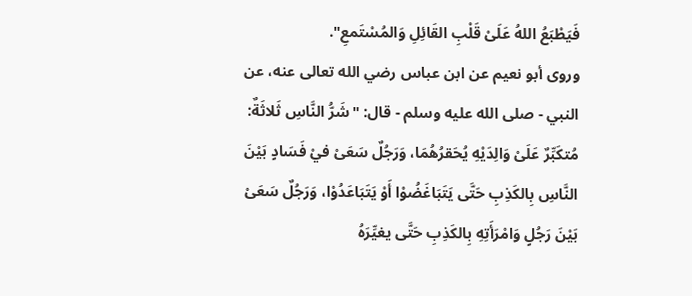فَيَطْبَعُ اللهُ عَلَىْ قَلْبِ القَائِلِ وَالمُسْتَمعِ".
وروى أبو نعيم عن ابن عباس رضي الله تعالى عنه، عن النبي - صلى الله عليه وسلم - قال: "شَرُّ النَّاسِ ثَلاثَةٌ: مُتكَبِّرٌ عَلَىْ وَالِدَيْهِ يُحَقرُهُمَا، وَرَجُلٌ سَعَىْ فيْ فَسَادٍ بَيْنَ النَّاسِ بِالكَذِبِ حَتَّى يَتَبَاغَضُوْا أَوْ يَتَبَاعَدُوْا، وَرَجُلٌ سَعَىْ بَيْنَ رَجُلٍ وَامْرَأَتِهِ بِالكَذِبِ حَتَّى يغيِّرَهُ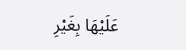عَلَيْهَا بِغَيْرِ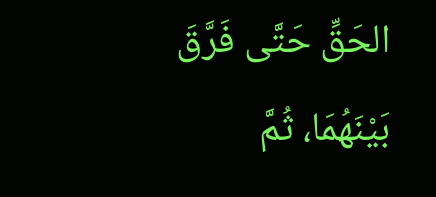الحَقِّ حَتَّى فَرَّقَ بَيْنَهُمَا، ثُمَّ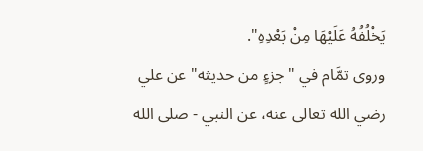يَخْلُفُهُ عَلَيْهَا مِنْ بَعْدِهِ".
وروى تمَّام في "جزءٍ من حديثه" عن علي رضي الله تعالى عنه، عن النبي - صلى الله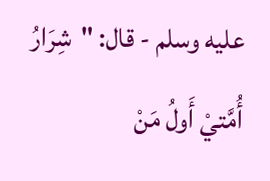عليه وسلم - قال: "شِرَارُ أُمَّتيْ أَولُ مَنْ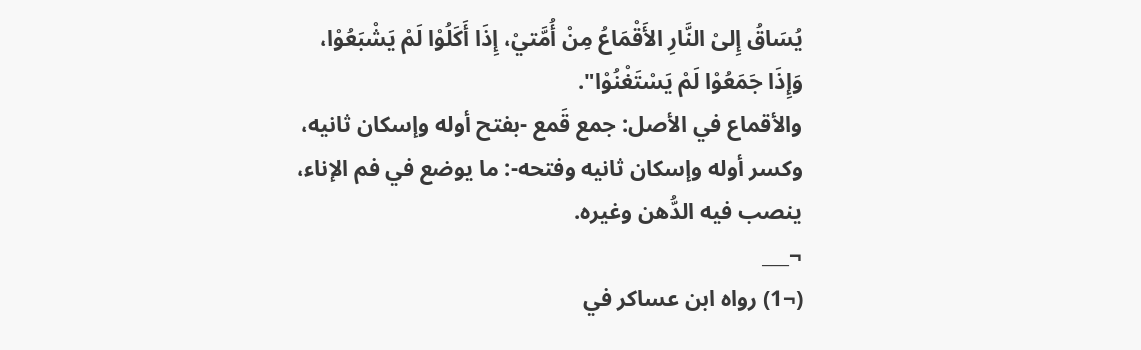يُسَاقُ إِلىْ النَّارِ الأَقْمَاعُ مِنْ أُمَّتيْ، إِذَا أَكَلُوْا لَمْ يَشْبَعُوْا، وَإِذَا جَمَعُوْا لَمْ يَسْتَغْنُوْا".
والأقماع في الأصل: جمع قَمع -بفتح أوله وإسكان ثانيه، وكسر أوله وإسكان ثانيه وفتحه-: ما يوضع في فم الإناء، ينصب فيه الدُّهن وغيره.
¬___
(¬1) رواه ابن عساكر في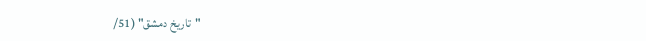"تاريخ دمشق" (51/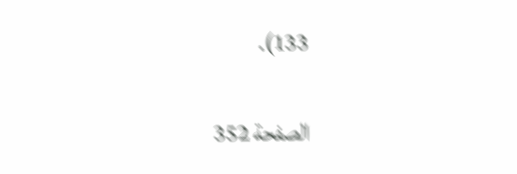133).

الصفحة 352